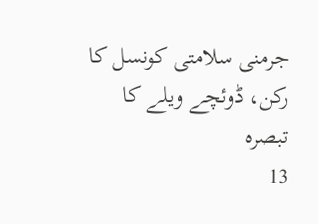جرمنی سلامتی کونسل کا رکن، ڈوئچے ويلے کا تبصرہ
13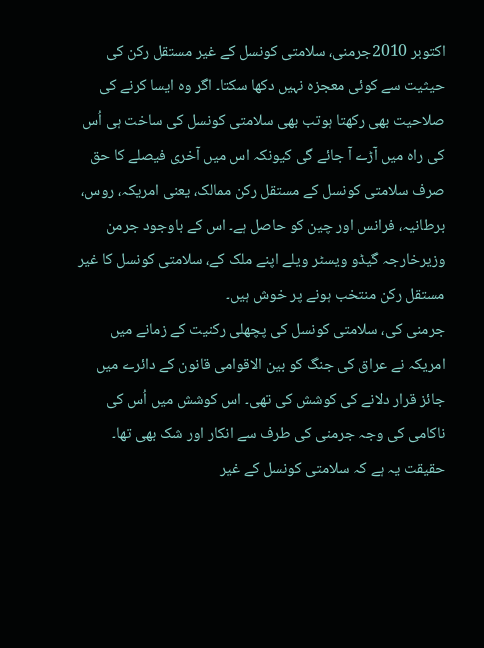اکتوبر 2010جرمنی، سلامتی کونسل کے غير مستقل رکن کی حيثيت سے کوئی معجزہ نہيں دکھا سکتا۔ اگر وہ ايسا کرنے کی صلاحيت بھی رکھتا ہوتب بھی سلامتی کونسل کی ساخت ہی اُس کی راہ ميں آڑے آ جائے گی کيونکہ اس ميں آخری فيصلے کا حق صرف سلامتی کونسل کے مستقل رکن ممالک، يعنی امريکہ، روس، برطانيہ، فرانس اور چين کو حاصل ہے۔ اس کے باوجود جرمن وزيرخارجہ گیڈو ویسٹر ویلے اپنے ملک کے، سلامتی کونسل کا غير مستقل رکن منتخب ہونے پر خوش ہيں۔
جرمنی کی، سلامتی کونسل کی پچھلی رکنيت کے زمانے ميں امريکہ نے عراق کی جنگ کو بين الاقوامی قانون کے دائرے ميں جائز قرار دلانے کی کوشش کی تھی۔ اس کوشش ميں اُس کی ناکامی کی وجہ جرمنی کی طرف سے انکار اور شک بھی تھا۔
حقيقت يہ ہے کہ سلامتی کونسل کے غير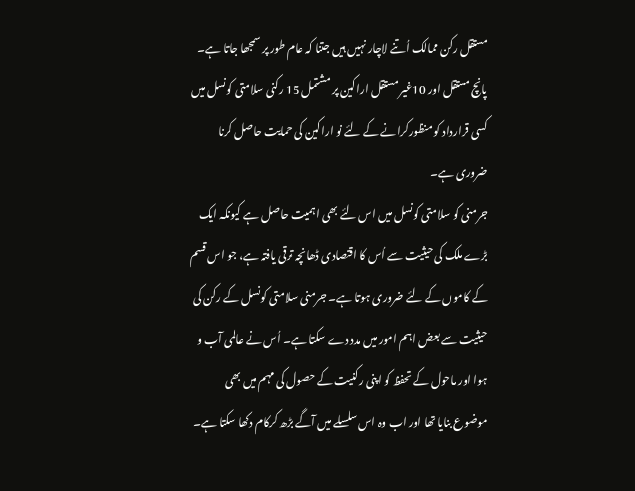مستقل رکن ممالک اُتنے لاچار نہيں ہيں جتنا کہ عام طور پر سمجھا جاتا ہے۔ پانچ مستقل اور 10غير مستقل اراکين پر مشتمل 15 رکنی سلامتی کونسل ميں کسی قرارداد کو منظورکرانے کے لئے نو اراکين کی حمايت حاصل کرنا ضروری ہے۔
جرمنی کو سلامتی کونسل ميں اس لئے بھی اہميت حاصل ہے کيونکہ ايک بڑے ملک کی حيثيت سے اُس کا اقتصادی ڈھانچہ ترقی يافتہ ہے، جو اس قسم کے کاموں کے لئے ضروری ہوتا ہے۔ جرمنی سلامتی کونسل کے رکن کی حيثيت سے بعض اہم امور ميں مدد دے سکتا ہے۔ اُس نے عالمی آب و ہوا اور ماحول کے تحفظ کو اپنی رکنيت کے حصول کی مہم ميں بھی موضوع بنايا تھا اور اب وہ اس سلسلے ميں آگے بڑھ کرکام دکھا سکتا ہے۔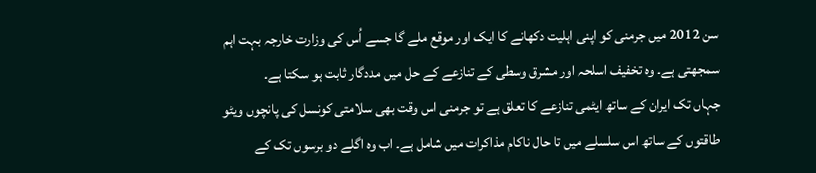سن 2012 ميں جرمنی کو اپنی اہليت دکھانے کا ايک اور موقع ملے گا جسے اُس کی وزارت خارجہ بہت اہم سمجھتی ہے۔ وہ تخفيف اسلحہ اور مشرق وسطی کے تنازعے کے حل ميں مددگار ثابت ہو سکتا ہے۔
جہاں تک ايران کے ساتھ ايٹمی تنازعے کا تعلق ہے تو جرمنی اس وقت بھی سلامتی کونسل کی پانچوں ويٹو طاقتوں کے ساتھ اس سلسلے ميں تا حال ناکام مذاکرات ميں شامل ہے۔ اب وہ اگلے دو برسوں تک کے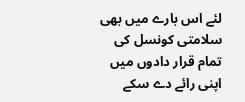لئے اس بارے ميں بھی سلامتی کونسل کی تمام قرار دادوں ميں اپنی رائے دے سکے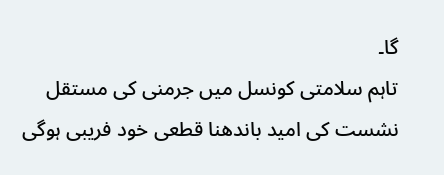گا۔
تاہم سلامتی کونسل ميں جرمنی کی مستقل نشست کی اميد باندھنا قطعی خود فريبی ہوگی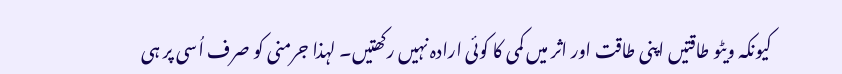کيونکہ ويٹو طاقتيں اپنی طاقت اور اثر ميں کمی کا کوئی ارادہ نہيں رکھتيں۔ لہذا جرمنی کو صرف اُسی پر ہی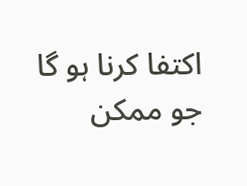اکتفا کرنا ہو گا جو ممکن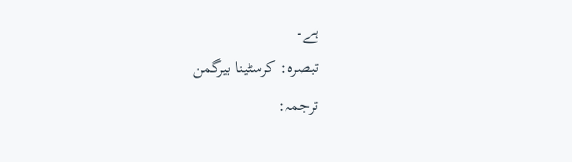ہے۔
تبصرہ: کرسٹینا بیرگمن
ترجمہ: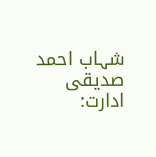شہاب احمد صديقی
ادارت: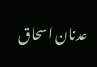عدنان اسحاق